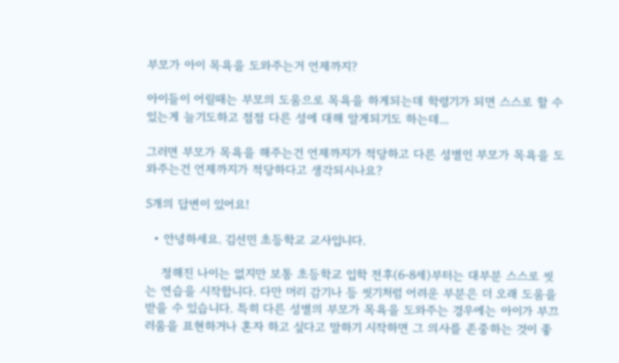부모가 아이 목욕을 도와주는거 언제까지?

아이들이 어릴때는 부모의 도움으로 목욕을 하게되는데 학령기가 되면 스스로 할 수 있는게 늘기도하고 점점 다른 성에 대해 알게되기도 하는데...

그러면 부모가 목욕을 해주는건 언제까지가 적당하고 다른 성별인 부모가 목욕을 도와주는건 언제까지가 적당하다고 생각되시나요?

5개의 답변이 있어요!

  • 안녕하세요. 김선민 초등학교 교사입니다.

    정해진 나이는 없지만 보통 초등학교 입학 전후(6-8세)부터는 대부분 스스로 씻는 연습을 시작합니다. 다만 머리 감기나 등 씻기처럼 어려운 부분은 더 오래 도움을 받을 수 있습니다. 특히 다른 성별의 부모가 목욕을 도와주는 경우에는 아이가 부끄러움을 표현하거나 혼자 하고 싶다고 말하기 시작하면 그 의사를 존중하는 것이 좋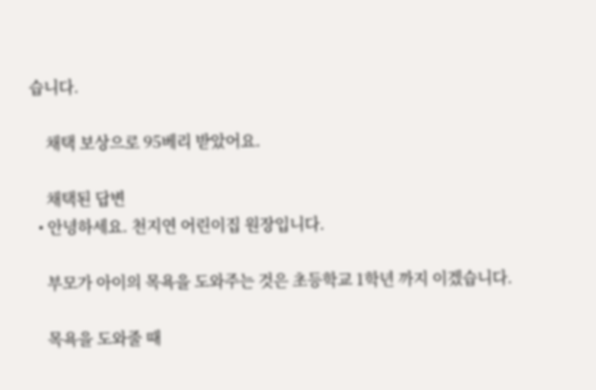습니다.

    채택 보상으로 95베리 받았어요.

    채택된 답변
  • 안녕하세요. 천지연 어린이집 원장입니다.

    부모가 아이의 목욕을 도와주는 것은 초등학교 1학년 까지 이겠습니다.

    목욕을 도와줄 때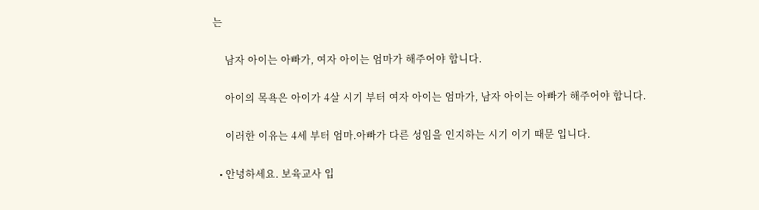는

    남자 아이는 아빠가, 여자 아이는 엄마가 해주어야 합니다.

    아이의 목욕은 아이가 4살 시기 부터 여자 아이는 엄마가, 남자 아이는 아빠가 해주어야 합니다.

    이러한 이유는 4세 부터 엄마.아빠가 다른 성임을 인지하는 시기 이기 때문 입니다.

  • 안녕하세요. 보육교사 입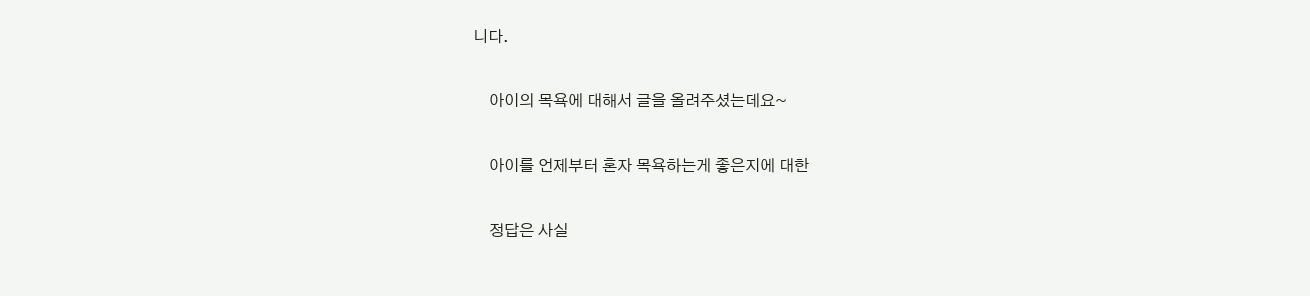니다.

    아이의 목욕에 대해서 글을 올려주셨는데요~

    아이를 언제부터 혼자 목욕하는게 좋은지에 대한

    정답은 사실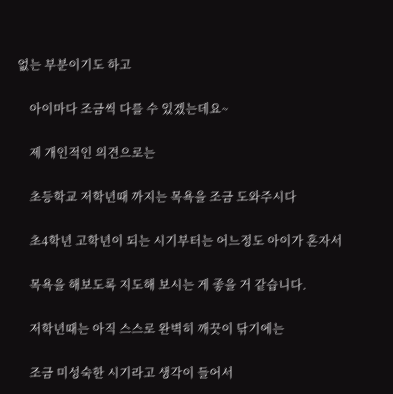없는 부분이기도 하고

    아이마다 조금씩 다를 수 있겠는데요~

    제 개인적인 의견으로는

    초등학교 저학년때 까지는 목욕을 조금 도와주시다

    초4학년 고학년이 되는 시기부터는 어느정도 아이가 혼자서

    목욕을 해보도록 지도해 보시는 게 좋을 거 같습니다.

    저학년때는 아직 스스로 완벽히 깨끗이 닦기에는

    조금 미성숙한 시기라고 생각이 들어서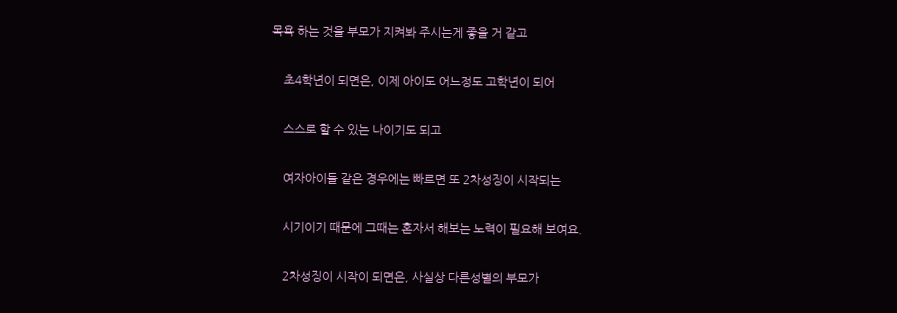목욕 하는 것을 부모가 지켜봐 주시는게 좋을 거 같고

    초4학년이 되면은, 이제 아이도 어느정도 고학년이 되어

    스스로 할 수 있는 나이기도 되고

    여자아이들 같은 경우에는 빠르면 또 2차성징이 시작되는

    시기이기 때문에 그때는 혼자서 해보는 노력이 필요해 보여요.

    2차성징이 시작이 되면은, 사실상 다른성별의 부모가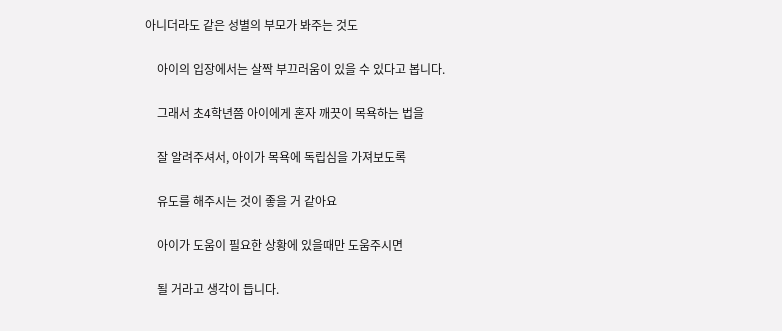아니더라도 같은 성별의 부모가 봐주는 것도

    아이의 입장에서는 살짝 부끄러움이 있을 수 있다고 봅니다.

    그래서 초4학년쯤 아이에게 혼자 깨끗이 목욕하는 법을

    잘 알려주셔서, 아이가 목욕에 독립심을 가져보도록

    유도를 해주시는 것이 좋을 거 같아요

    아이가 도움이 필요한 상황에 있을때만 도움주시면

    될 거라고 생각이 듭니다.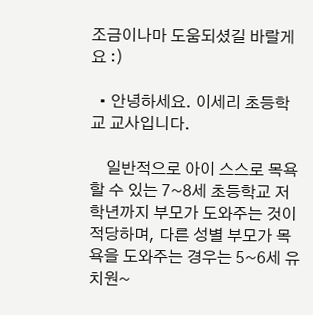조금이나마 도움되셨길 바랄게요 :)

  • 안녕하세요. 이세리 초등학교 교사입니다.

    일반적으로 아이 스스로 목욕할 수 있는 7~8세 초등학교 저학년까지 부모가 도와주는 것이 적당하며, 다른 성별 부모가 목욕을 도와주는 경우는 5~6세 유치원~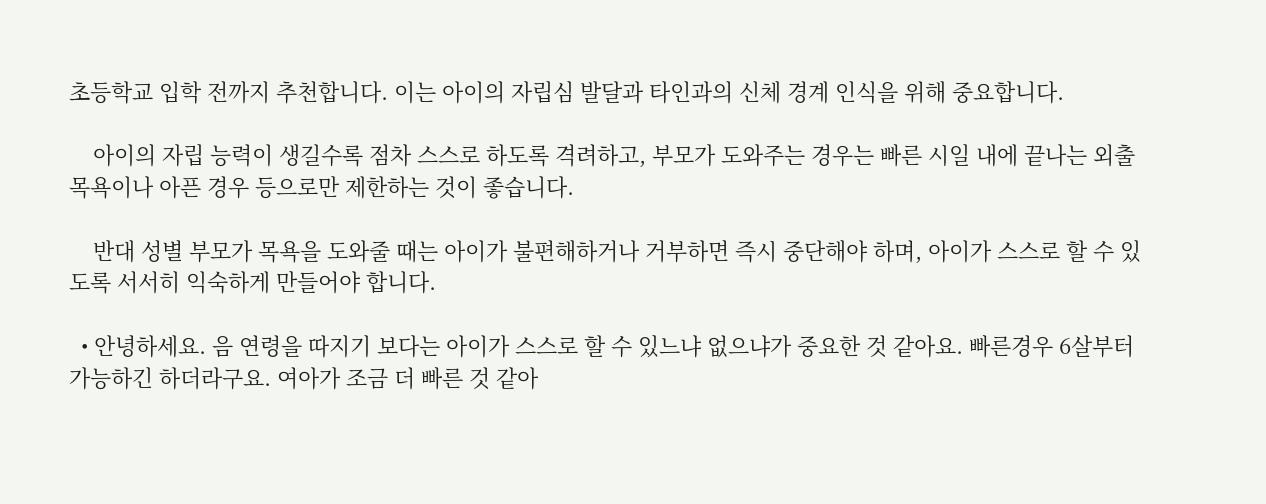초등학교 입학 전까지 추천합니다. 이는 아이의 자립심 발달과 타인과의 신체 경계 인식을 위해 중요합니다.

    아이의 자립 능력이 생길수록 점차 스스로 하도록 격려하고, 부모가 도와주는 경우는 빠른 시일 내에 끝나는 외출 목욕이나 아픈 경우 등으로만 제한하는 것이 좋습니다.

    반대 성별 부모가 목욕을 도와줄 때는 아이가 불편해하거나 거부하면 즉시 중단해야 하며, 아이가 스스로 할 수 있도록 서서히 익숙하게 만들어야 합니다.

  • 안녕하세요. 음 연령을 따지기 보다는 아이가 스스로 할 수 있느냐 없으냐가 중요한 것 같아요. 빠른경우 6살부터 가능하긴 하더라구요. 여아가 조금 더 빠른 것 같아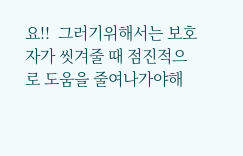요!!  그러기위해서는 보호자가 씻겨줄 때 점진적으로 도움을 줄여나가야해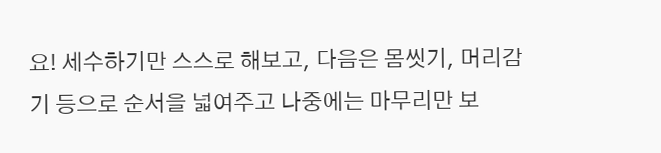요! 세수하기만 스스로 해보고, 다음은 몸씻기, 머리감기 등으로 순서을 넓여주고 나중에는 마무리만 보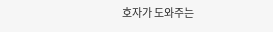호자가 도와주는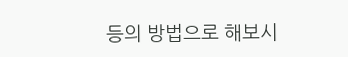등의 방법으로 해보시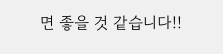면 좋을 것 같습니다!!